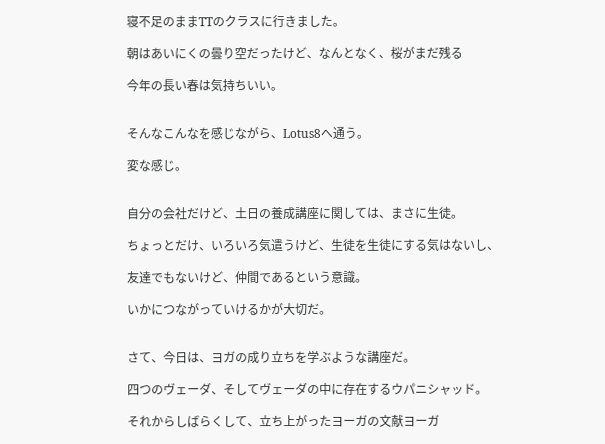寝不足のままTTのクラスに行きました。

朝はあいにくの曇り空だったけど、なんとなく、桜がまだ残る

今年の長い春は気持ちいい。


そんなこんなを感じながら、Lotus8へ通う。

変な感じ。


自分の会社だけど、土日の養成講座に関しては、まさに生徒。

ちょっとだけ、いろいろ気遣うけど、生徒を生徒にする気はないし、

友達でもないけど、仲間であるという意識。

いかにつながっていけるかが大切だ。


さて、今日は、ヨガの成り立ちを学ぶような講座だ。

四つのヴェーダ、そしてヴェーダの中に存在するウパニシャッド。

それからしばらくして、立ち上がったヨーガの文献ヨーガ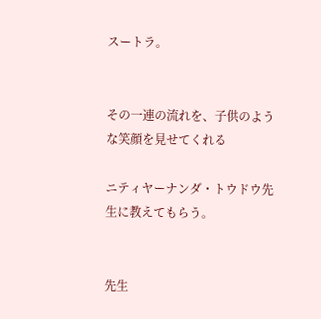スートラ。


その一連の流れを、子供のような笑顔を見せてくれる

ニティヤーナンダ・トウドウ先生に教えてもらう。


先生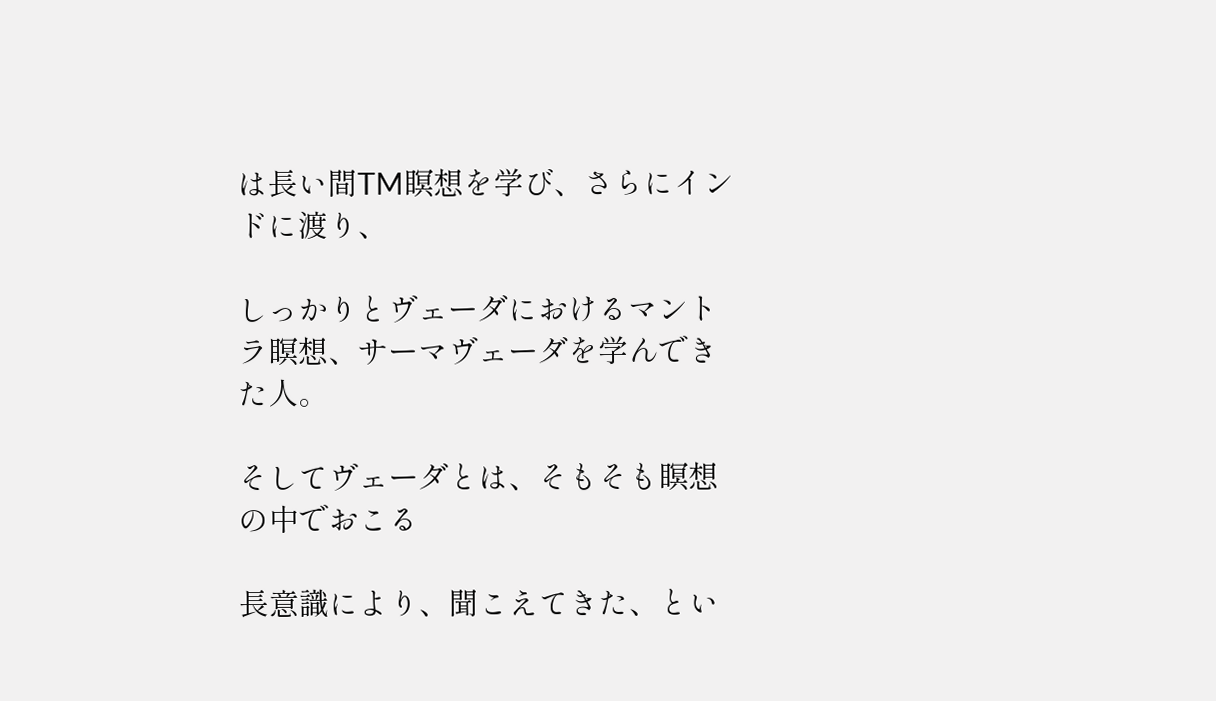は長い間TM瞑想を学び、さらにインドに渡り、

しっかりとヴェーダにおけるマントラ瞑想、サーマヴェーダを学んできた人。

そしてヴェーダとは、そもそも瞑想の中でおこる

長意識により、聞こえてきた、とい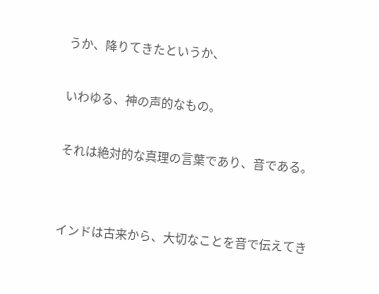うか、降りてきたというか、

いわゆる、神の声的なもの。

それは絶対的な真理の言葉であり、音である。


インドは古来から、大切なことを音で伝えてき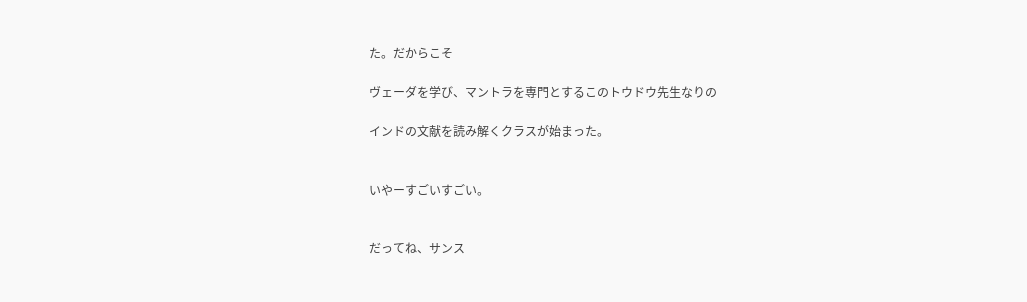た。だからこそ

ヴェーダを学び、マントラを専門とするこのトウドウ先生なりの

インドの文献を読み解くクラスが始まった。


いやーすごいすごい。


だってね、サンス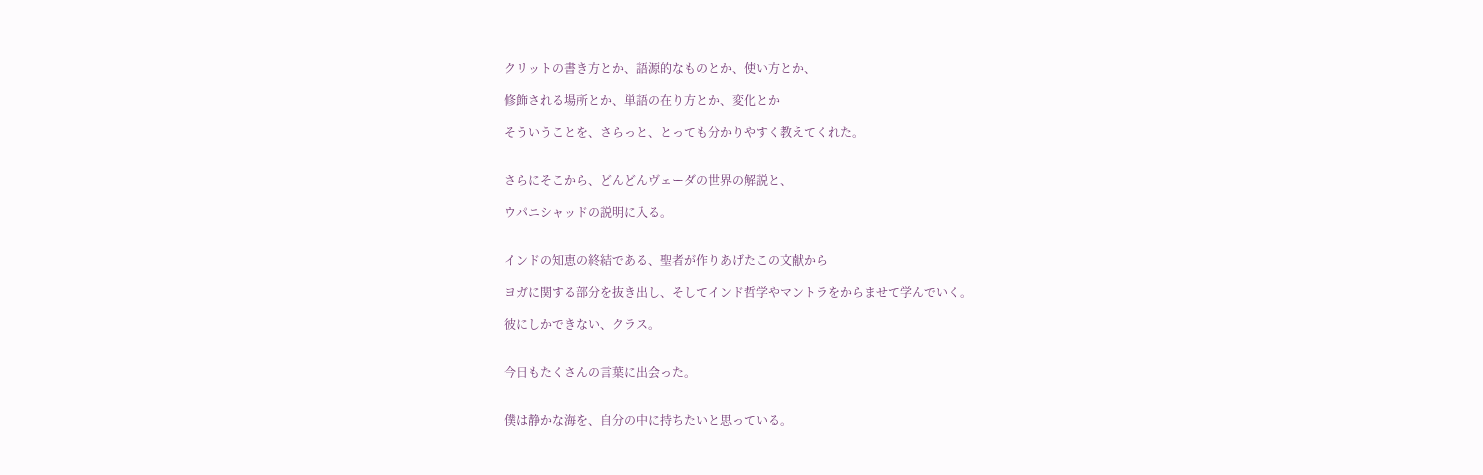クリットの書き方とか、語源的なものとか、使い方とか、

修飾される場所とか、単語の在り方とか、変化とか

そういうことを、さらっと、とっても分かりやすく教えてくれた。


さらにそこから、どんどんヴェーダの世界の解説と、

ウパニシャッドの説明に入る。


インドの知恵の終結である、聖者が作りあげたこの文献から

ヨガに関する部分を抜き出し、そしてインド哲学やマントラをからませて学んでいく。

彼にしかできない、クラス。


今日もたくさんの言葉に出会った。


僕は静かな海を、自分の中に持ちたいと思っている。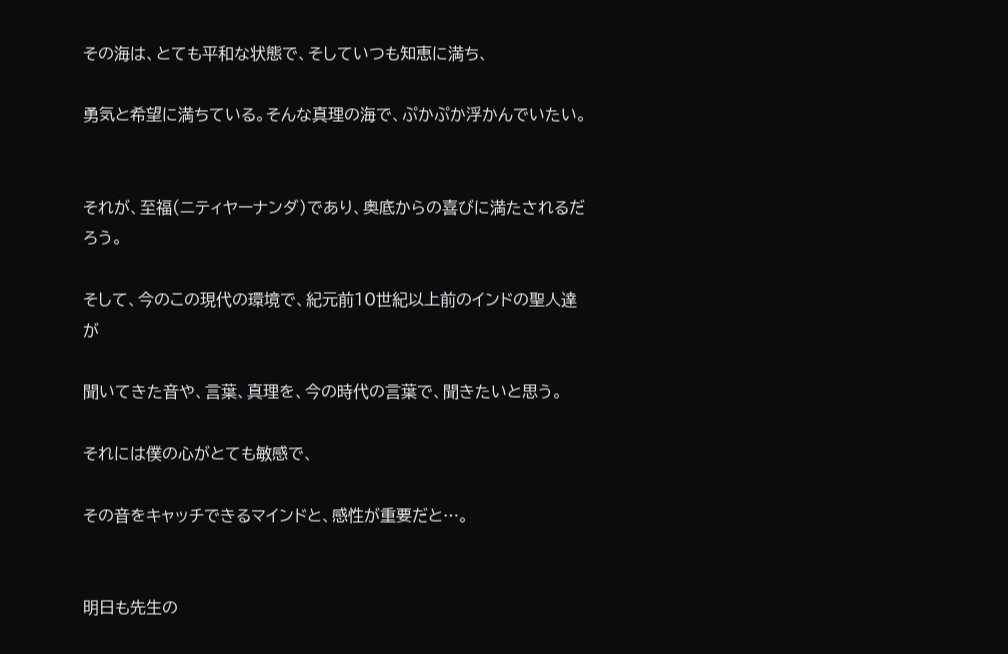その海は、とても平和な状態で、そしていつも知恵に満ち、

勇気と希望に満ちている。そんな真理の海で、ぷかぷか浮かんでいたい。


それが、至福(ニティヤーナンダ)であり、奥底からの喜びに満たされるだろう。

そして、今のこの現代の環境で、紀元前10世紀以上前のインドの聖人達が

聞いてきた音や、言葉、真理を、今の時代の言葉で、聞きたいと思う。

それには僕の心がとても敏感で、

その音をキャッチできるマインドと、感性が重要だと…。


明日も先生の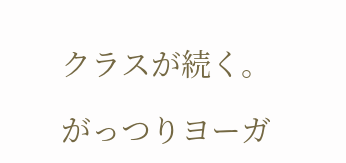クラスが続く。

がっつりヨーガ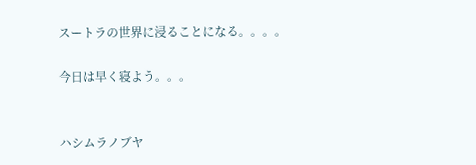スートラの世界に浸ることになる。。。。

今日は早く寝よう。。。


ハシムラノブヤ